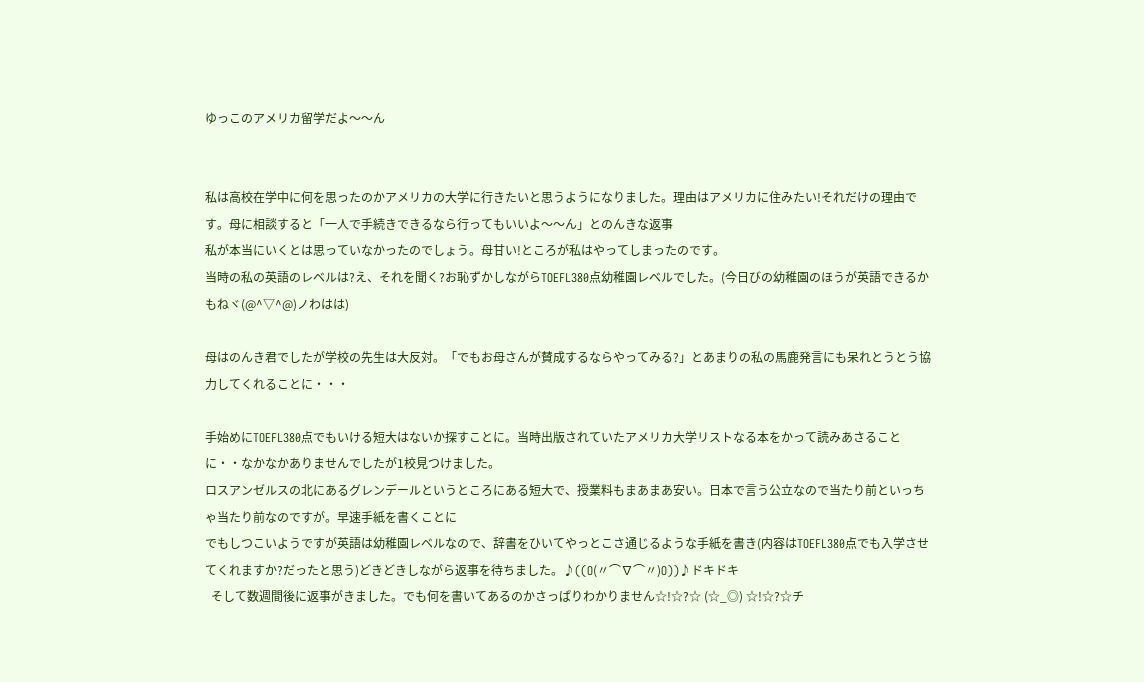ゆっこのアメリカ留学だよ〜〜ん


私は高校在学中に何を思ったのかアメリカの大学に行きたいと思うようになりました。理由はアメリカに住みたい!それだけの理由です。母に相談すると「一人で手続きできるなら行ってもいいよ〜〜ん」とのんきな返事
私が本当にいくとは思っていなかったのでしょう。母甘い!ところが私はやってしまったのです。
当時の私の英語のレベルは?え、それを聞く?お恥ずかしながらTOEFL380点幼稚園レベルでした。(今日びの幼稚園のほうが英語できるかもねヾ(@^▽^@)ノわはは)

母はのんき君でしたが学校の先生は大反対。「でもお母さんが賛成するならやってみる?」とあまりの私の馬鹿発言にも呆れとうとう協力してくれることに・・・

手始めにTOEFL380点でもいける短大はないか探すことに。当時出版されていたアメリカ大学リストなる本をかって読みあさることに・・なかなかありませんでしたが1校見つけました。
ロスアンゼルスの北にあるグレンデールというところにある短大で、授業料もまあまあ安い。日本で言う公立なので当たり前といっちゃ当たり前なのですが。早速手紙を書くことに
でもしつこいようですが英語は幼稚園レベルなので、辞書をひいてやっとこさ通じるような手紙を書き(内容はTOEFL380点でも入学させてくれますか?だったと思う)どきどきしながら返事を待ちました。♪((O(〃⌒∇⌒〃)O))♪ドキドキ
  そして数週間後に返事がきました。でも何を書いてあるのかさっぱりわかりません☆!☆?☆ (☆_◎) ☆!☆?☆チ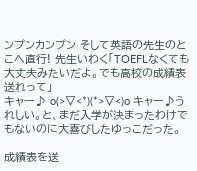ンプンカンプン そして英語の先生のとこへ直行! 先生いわく「TOEFLなくても大丈夫みたいだよ。でも高校の成績表送れって」
キャー♪ o(>▽<*)(*>▽<)o キャー♪うれしい。と、まだ入学が決まったわけでもないのに大喜びしたゆっこだった。

成績表を送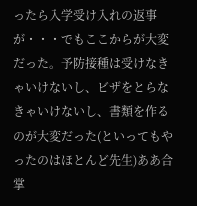ったら入学受け入れの返事が・・・でもここからが大変だった。予防接種は受けなきゃいけないし、ビザをとらなきゃいけないし、書類を作るのが大変だった(といってもやったのはほとんど先生)ああ合掌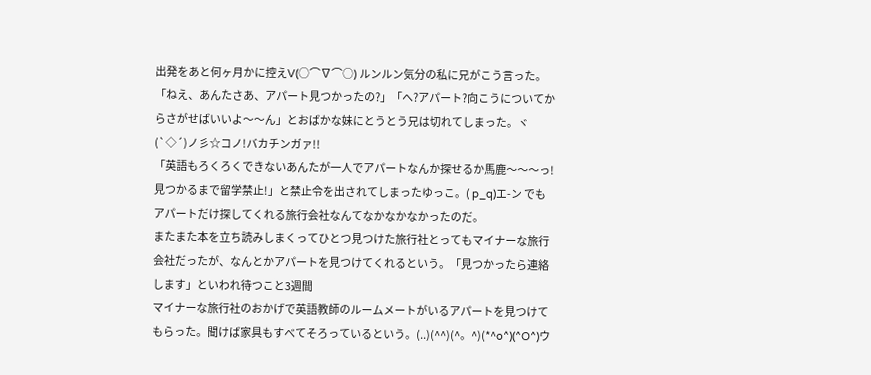出発をあと何ヶ月かに控えV(○⌒∇⌒○) ルンルン気分の私に兄がこう言った。「ねえ、あんたさあ、アパート見つかったの?」「へ?アパート?向こうについてからさがせばいいよ〜〜ん」とおばかな妹にとうとう兄は切れてしまった。ヾ(`◇´)ノ彡☆コノ!バカチンガァ!!
「英語もろくろくできないあんたが一人でアパートなんか探せるか馬鹿〜〜〜っ!見つかるまで留学禁止!」と禁止令を出されてしまったゆっこ。( p_q)エ-ン でもアパートだけ探してくれる旅行会社なんてなかなかなかったのだ。
またまた本を立ち読みしまくってひとつ見つけた旅行社とってもマイナーな旅行会社だったが、なんとかアパートを見つけてくれるという。「見つかったら連絡します」といわれ待つこと3週間
マイナーな旅行社のおかげで英語教師のルームメートがいるアパートを見つけてもらった。聞けば家具もすべてそろっているという。(..)(^^)(^。^)(*^o^)(^O^)ウ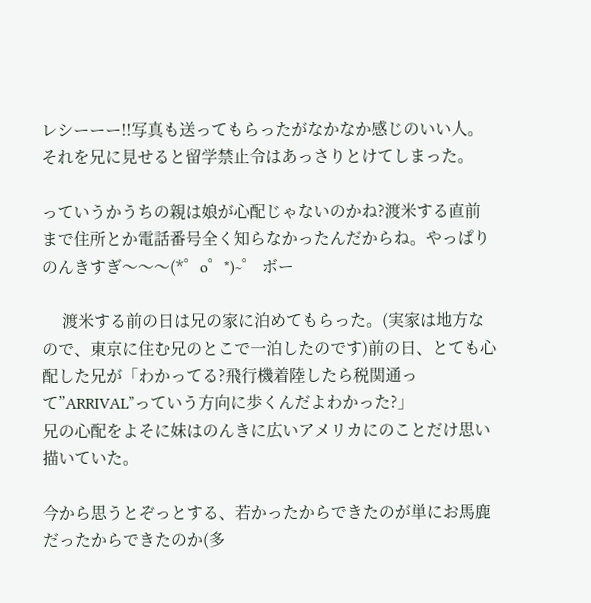レシーーー!!写真も送ってもらったがなかなか感じのいい人。それを兄に見せると留学禁止令はあっさりとけてしまった。

っていうかうちの親は娘が心配じゃないのかね?渡米する直前まで住所とか電話番号全く知らなかったんだからね。やっぱりのんきすぎ〜〜〜(*゜o゜*)~゜ ボー

     渡米する前の日は兄の家に泊めてもらった。(実家は地方なので、東京に住む兄のとこで一泊したのです)前の日、とても心配した兄が「わかってる?飛行機着陸したら税関通って”ARRIVAL”っていう方向に歩くんだよわかった?」
兄の心配をよそに妹はのんきに広いアメリカにのことだけ思い描いていた。

今から思うとぞっとする、若かったからできたのが単にお馬鹿だったからできたのか(多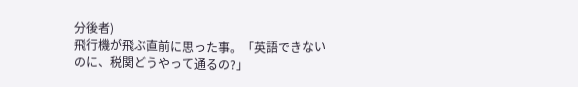分後者)
飛行機が飛ぶ直前に思った事。「英語できないのに、税関どうやって通るの?」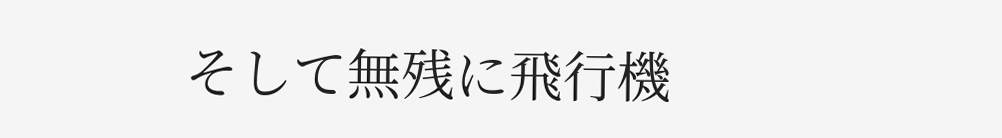そして無残に飛行機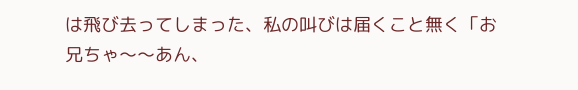は飛び去ってしまった、私の叫びは届くこと無く「お兄ちゃ〜〜あん、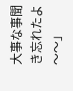大事な事聞き忘れたよ〜〜」